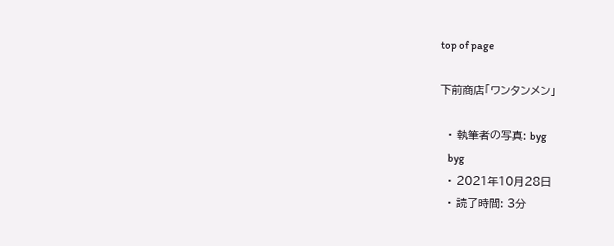top of page

下前商店「ワンタンメン」

  • 執筆者の写真: byg
    byg
  • 2021年10月28日
  • 読了時間: 3分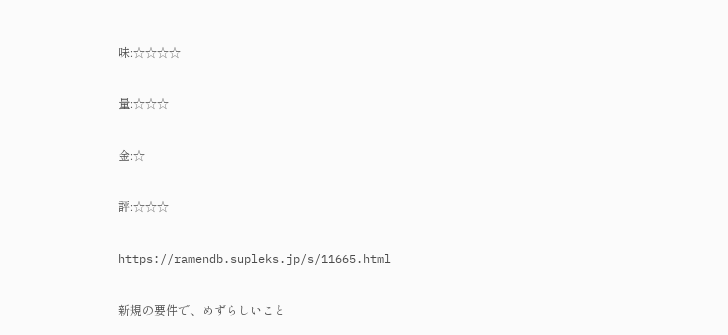味:☆☆☆☆

量:☆☆☆

金:☆

評:☆☆☆

https://ramendb.supleks.jp/s/11665.html

新規の要件で、めずらしいこと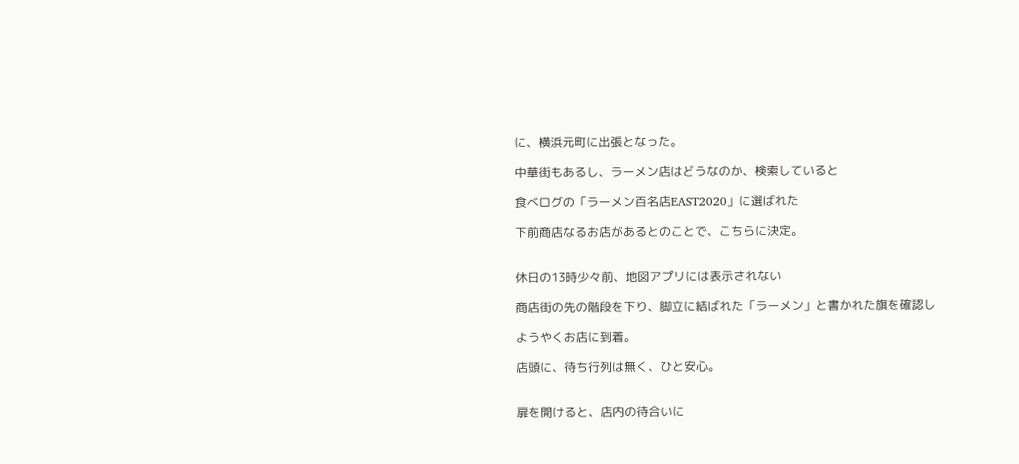に、横浜元町に出張となった。

中華街もあるし、ラーメン店はどうなのか、検索していると

食べログの「ラーメン百名店EAST2020」に選ばれた

下前商店なるお店があるとのことで、こちらに決定。


休日の13時少々前、地図アプリには表示されない

商店街の先の階段を下り、脚立に結ばれた「ラーメン」と書かれた旗を確認し

ようやくお店に到着。

店頭に、待ち行列は無く、ひと安心。


扉を開けると、店内の待合いに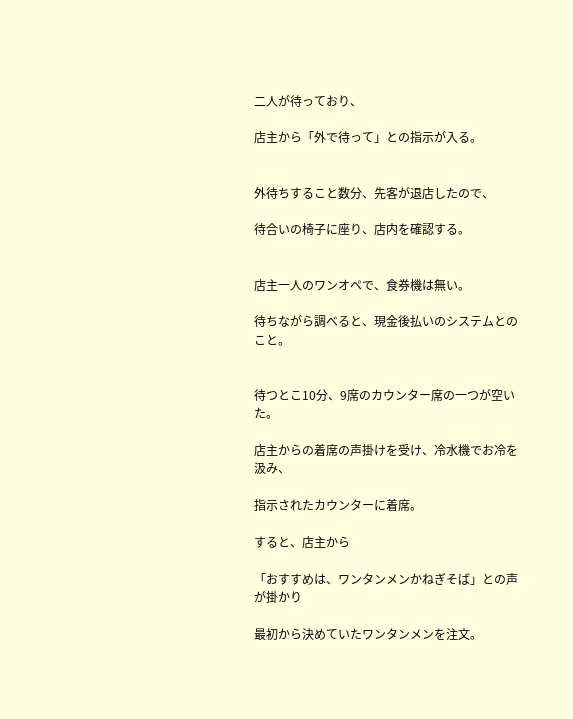二人が待っており、

店主から「外で待って」との指示が入る。


外待ちすること数分、先客が退店したので、

待合いの椅子に座り、店内を確認する。


店主一人のワンオペで、食券機は無い。

待ちながら調べると、現金後払いのシステムとのこと。


待つとこ10分、9席のカウンター席の一つが空いた。

店主からの着席の声掛けを受け、冷水機でお冷を汲み、

指示されたカウンターに着席。

すると、店主から

「おすすめは、ワンタンメンかねぎそば」との声が掛かり

最初から決めていたワンタンメンを注文。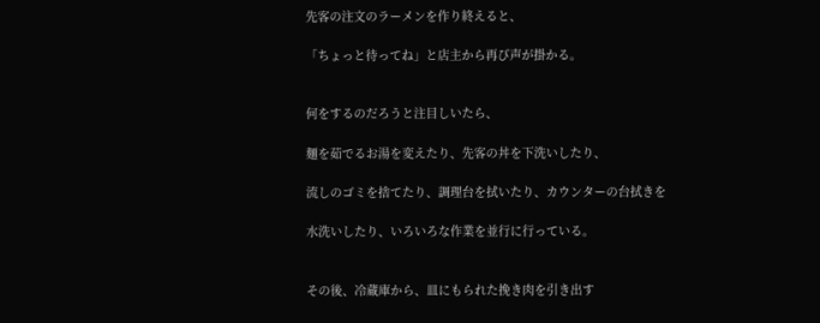先客の注文のラーメンを作り終えると、

「ちょっと待ってね」と店主から再び声が掛かる。


何をするのだろうと注目しいたら、

麺を茹でるお湯を変えたり、先客の丼を下洗いしたり、

流しのゴミを捨てたり、調理台を拭いたり、カウンターの台拭きを

水洗いしたり、いろいろな作業を並行に行っている。


その後、冷蔵庫から、皿にもられた挽き肉を引き出す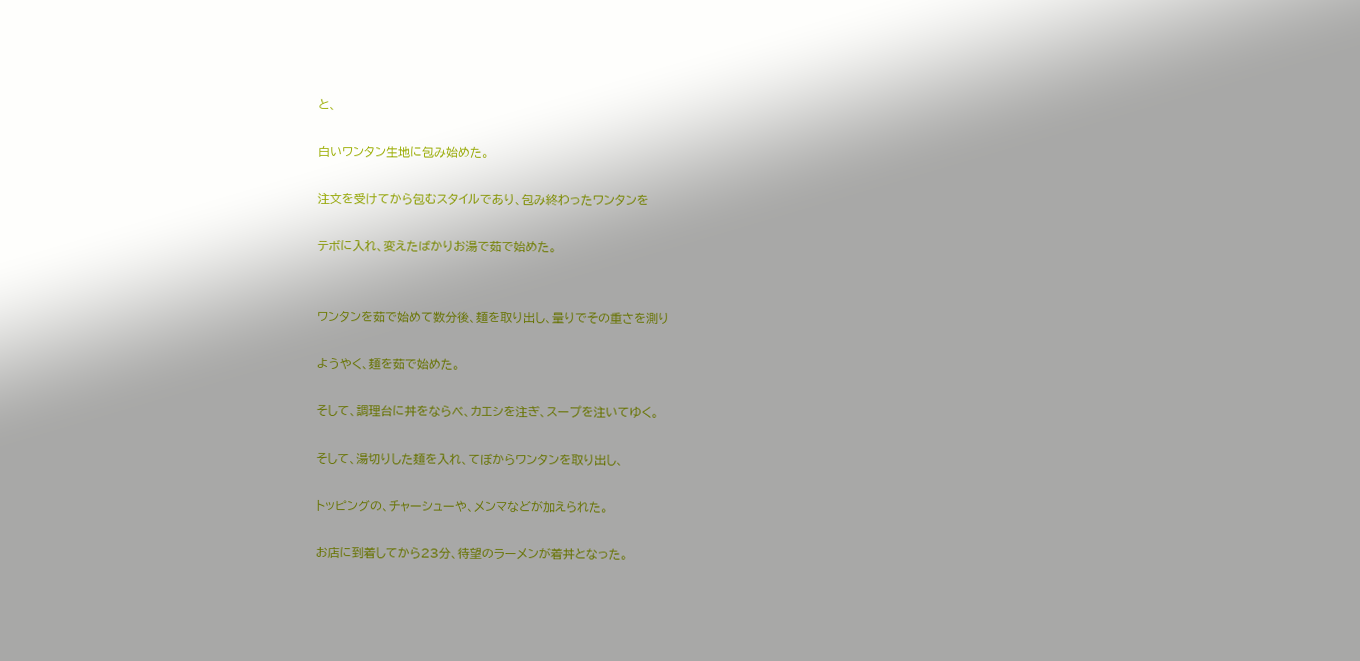と、

白いワンタン生地に包み始めた。

注文を受けてから包むスタイルであり、包み終わったワンタンを

テボに入れ、変えたばかりお湯で茹で始めた。


ワンタンを茹で始めて数分後、麺を取り出し、量りでその重さを測り

ようやく、麺を茹で始めた。

そして、調理台に丼をならべ、カエシを注ぎ、スープを注いてゆく。

そして、湯切りした麺を入れ、てぼからワンタンを取り出し、

トッピングの、チャーシューや、メンマなどが加えられた。

お店に到着してから23分、待望のラーメンが着丼となった。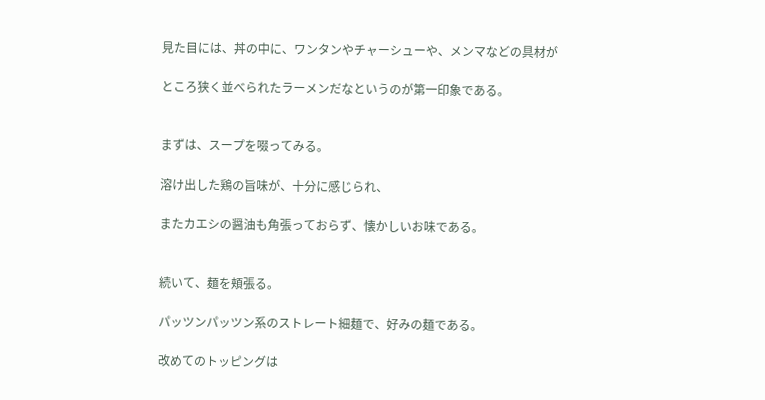見た目には、丼の中に、ワンタンやチャーシューや、メンマなどの具材が

ところ狭く並べられたラーメンだなというのが第一印象である。


まずは、スープを啜ってみる。

溶け出した鶏の旨味が、十分に感じられ、

またカエシの醤油も角張っておらず、懐かしいお味である。


続いて、麺を頬張る。

パッツンパッツン系のストレート細麺で、好みの麺である。

改めてのトッピングは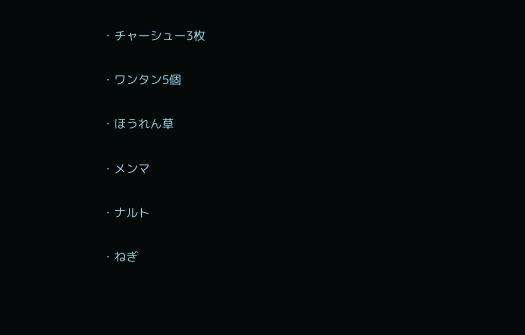・チャーシュー3枚

・ワンタン5個

・ほうれん草

・メンマ

・ナルト

・ねぎ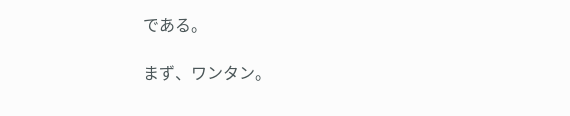である。

まず、ワンタン。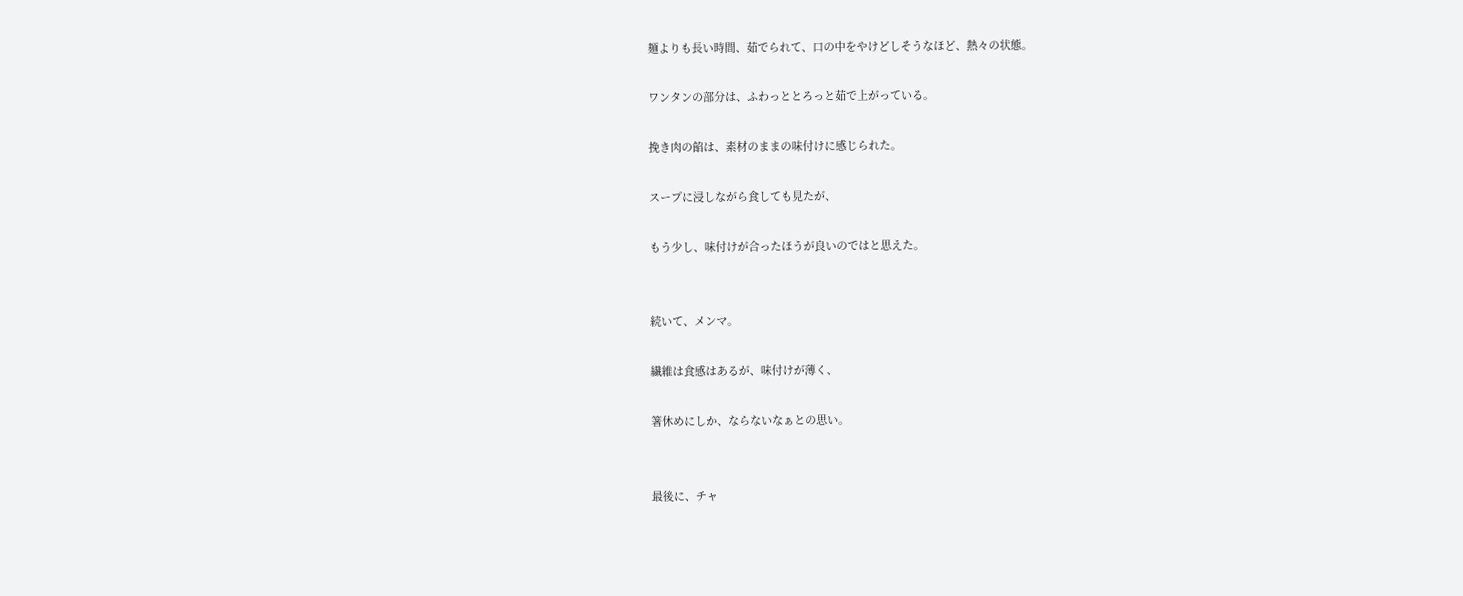麺よりも長い時間、茹でられて、口の中をやけどしそうなほど、熱々の状態。

ワンタンの部分は、ふわっととろっと茹で上がっている。

挽き肉の餡は、素材のままの味付けに感じられた。

スープに浸しながら食しても見たが、

もう少し、味付けが合ったほうが良いのではと思えた。


続いて、メンマ。

繊維は食感はあるが、味付けが薄く、

箸休めにしか、ならないなぁとの思い。


最後に、チャ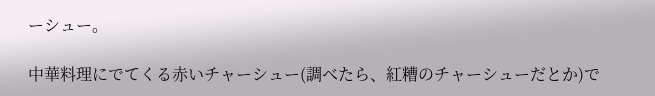ーシュー。

中華料理にでてくる赤いチャーシュー(調べたら、紅糟のチャーシューだとか)で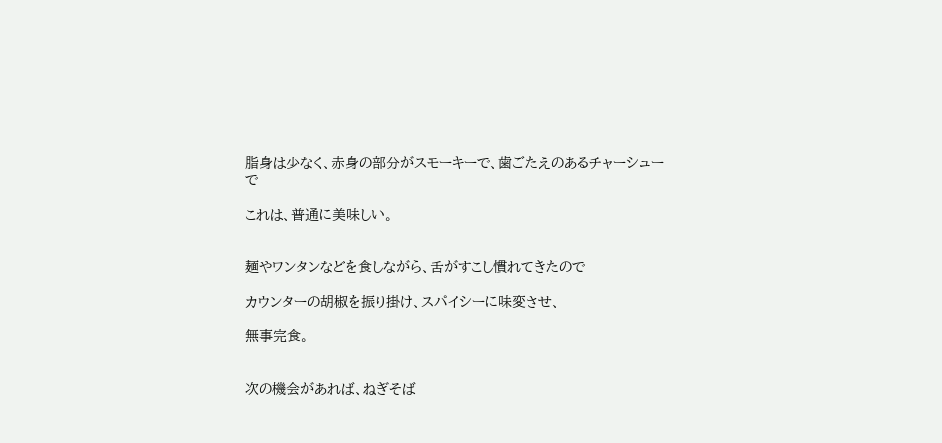脂身は少なく、赤身の部分がスモーキーで、歯ごたえのあるチャーシューで

これは、普通に美味しい。


麺やワンタンなどを食しながら、舌がすこし慣れてきたので

カウンターの胡椒を振り掛け、スパイシーに味変させ、

無事完食。


次の機会があれば、ねぎそば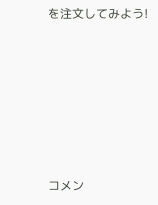を注文してみよう!








コメン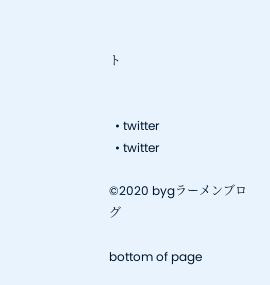ト


  • twitter
  • twitter

©2020 bygラーメンブログ

bottom of page